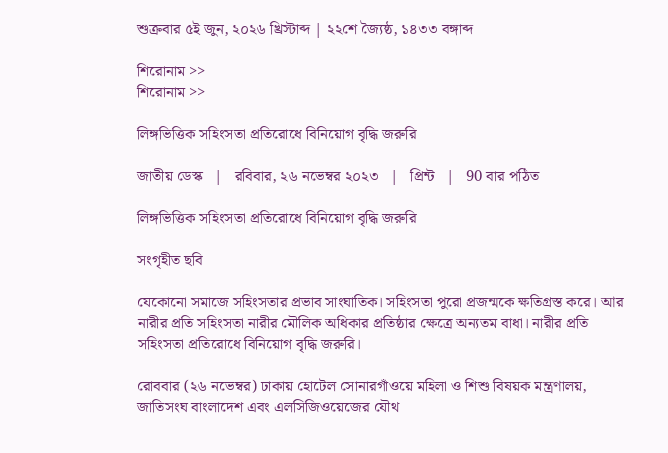শুক্রবার ৫ই জুন, ২০২৬ খ্রিস্টাব্দ | ২২শে জ্যৈষ্ঠ, ১৪৩৩ বঙ্গাব্দ

শিরোনাম >>
শিরোনাম >>

লিঙ্গভিত্তিক সহিংসতা প্রতিরোধে বিনিয়োগ বৃদ্ধি জরুরি

জাতীয় ডেস্ক   |   রবিবার, ২৬ নভেম্বর ২০২৩   |   প্রিন্ট   |   90 বার পঠিত

লিঙ্গভিত্তিক সহিংসতা প্রতিরোধে বিনিয়োগ বৃদ্ধি জরুরি

সংগৃহীত ছবি

যেকোনো সমাজে সহিংসতার প্রভাব সাংঘাতিক। সহিংসতা পুরো প্রজন্মকে ক্ষতিগ্রস্ত করে। আর নারীর প্রতি সহিংসতা নারীর মৌলিক অধিকার প্রতিষ্ঠার ক্ষেত্রে অন্যতম বাধা। নারীর প্রতি সহিংসতা প্রতিরোধে বিনিয়োগ বৃদ্ধি জরুরি।

রোববার (২৬ নভেম্বর) ঢাকায় হোটেল সোনারগাঁওয়ে মহিলা ও শিশু বিষয়ক মন্ত্রণালয়, জাতিসংঘ বাংলাদেশ এবং এলসিজিওয়েজের যৌথ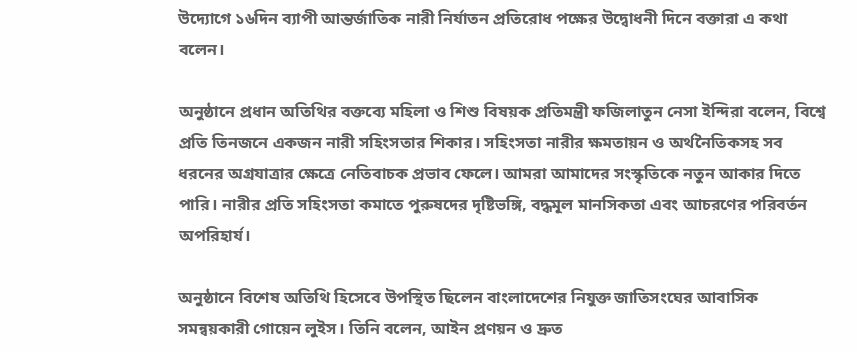উদ্যোগে ১৬দিন ব্যাপী আন্তর্জাতিক নারী নির্যাতন প্রতিরোধ পক্ষের উদ্বোধনী দিনে বক্তারা এ কথা বলেন।

অনুষ্ঠানে প্রধান অতিথির বক্তব্যে মহিলা ও শিশু বিষয়ক প্রতিমন্ত্রী ফজিলাতুন নেসা ইন্দিরা বলেন, বিশ্বে প্রতি তিনজনে একজন নারী সহিংসতার শিকার। সহিংসতা নারীর ক্ষমতায়ন ও অর্থনৈতিকসহ সব ধরনের অগ্রযাত্রার ক্ষেত্রে নেতিবাচক প্রভাব ফেলে। আমরা আমাদের সংস্কৃতিকে নতুন আকার দিতে পারি। নারীর প্রতি সহিংসতা কমাতে পুরুষদের দৃষ্টিভঙ্গি, বদ্ধমূল মানসিকতা এবং আচরণের পরিবর্তন অপরিহার্য।

অনুষ্ঠানে বিশেষ অতিথি হিসেবে উপস্থিত ছিলেন বাংলাদেশের নিযুক্ত জাতিসংঘের আবাসিক সমন্বয়কারী গোয়েন লুইস। তিনি বলেন, আইন প্রণয়ন ও দ্রুত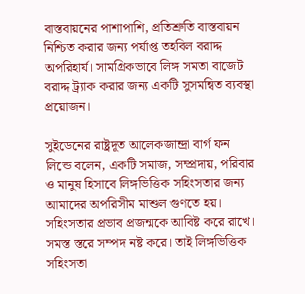বাস্তবায়নের পাশাপাশি, প্রতিশ্রুতি বাস্তবায়ন নিশ্চিত করার জন্য পর্যাপ্ত তহবিল বরাদ্দ অপরিহার্য। সামগ্রিকভাবে লিঙ্গ সমতা বাজেট বরাদ্দ ট্র্যাক করার জন্য একটি সুসমন্বিত ব্যবস্থা প্রয়োজন।

সুইডেনের রাষ্ট্রদূত আলেকজান্দ্রা বার্গ ফন লিন্ডে বলেন, একটি সমাজ, সম্প্রদায়, পরিবার ও মানুষ হিসাবে লিঙ্গভিত্তিক সহিংসতার জন্য আমাদের অপরিসীম মাশুল গুণতে হয়। সহিংসতার প্রভাব প্রজন্মকে আবিষ্ট করে রাখে। সমস্ত স্তরে সম্পদ নষ্ট করে। তাই লিঙ্গভিত্তিক সহিংসতা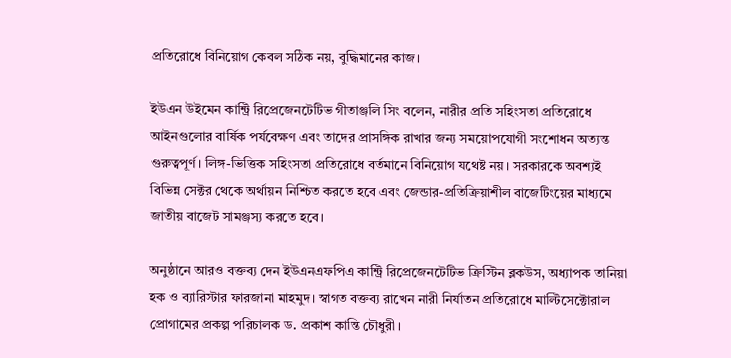প্রতিরোধে বিনিয়োগ কেবল সঠিক নয়, বুদ্ধিমানের কাজ।

ইউএন উইমেন কান্ট্রি রিপ্রেজেনটেটিভ গীতাঞ্জলি সিং বলেন, নারীর প্রতি সহিংসতা প্রতিরোধে আইনগুলোর বার্ষিক পর্যবেক্ষণ এবং তাদের প্রাসঙ্গিক রাখার জন্য সময়োপযোগী সংশোধন অত্যন্ত গুরুত্বপূর্ণ। লিঙ্গ-ভিত্তিক সহিংসতা প্রতিরোধে বর্তমানে বিনিয়োগ যথেষ্ট নয়। সরকারকে অবশ্যই বিভিন্ন সেক্টর থেকে অর্থায়ন নিশ্চিত করতে হবে এবং জেন্ডার-প্রতিক্রিয়াশীল বাজেটিংয়ের মাধ্যমে জাতীয় বাজেট সামঞ্জস্য করতে হবে।

অনুষ্ঠানে আরও বক্তব্য দেন ইউএনএফপিএ কান্ট্রি রিপ্রেজেনটেটিভ ক্রিস্টিন ব্লকউস, অধ্যাপক তানিয়া হক ও ব্যারিস্টার ফারজানা মাহমুদ। স্বাগত বক্তব্য রাখেন নারী নির্যাতন প্রতিরোধে মাল্টিসেক্টোরাল প্রোগামের প্রকল্প পরিচালক ড. প্রকাশ কান্তি চৌধুরী।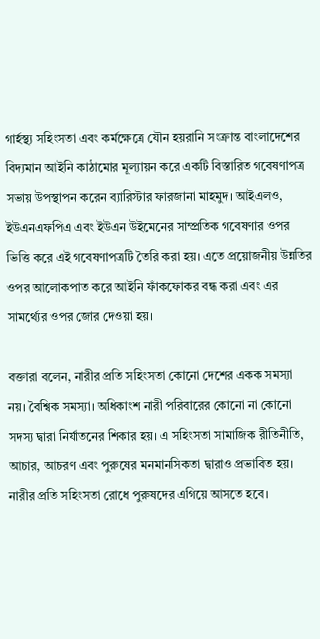গার্হস্থ্য সহিংসতা এবং কর্মক্ষেত্রে যৌন হয়রানি সংক্রান্ত বাংলাদেশের বিদ্যমান আইনি কাঠামোর মূল্যায়ন করে একটি বিস্তারিত গবেষণাপত্র সভায় উপস্থাপন করেন ব্যারিস্টার ফারজানা মাহমুদ। আইএলও, ইউএনএফপিএ এবং ইউএন উইমেনের সাম্প্রতিক গবেষণার ওপর ভিত্তি করে এই গবেষণাপত্রটি তৈরি করা হয়। এতে প্রয়োজনীয় উন্নতির ওপর আলোকপাত করে আইনি ফাঁকফোকর বন্ধ করা এবং এর সামর্থ্যের ওপর জোর দেওয়া হয়।

বক্তারা বলেন, নারীর প্রতি সহিংসতা কোনো দেশের একক সমস্যা নয়। বৈশ্বিক সমস্যা। অধিকাংশ নারী পরিবারের কোনো না কোনো সদস্য দ্বারা নির্যাতনের শিকার হয়। এ সহিংসতা সামাজিক রীতিনীতি, আচার, আচরণ এবং পুরুষের মনমানসিকতা দ্বারাও প্রভাবিত হয়। নারীর প্রতি সহিংসতা রোধে পুরুষদের এগিয়ে আসতে হবে।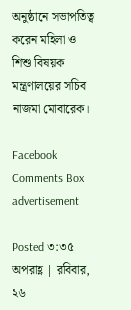অনুষ্ঠানে সভাপতিত্ব করেন মহিলা ও শিশু বিষয়ক মন্ত্রণালয়ের সচিব নাজমা মোবারেক।

Facebook Comments Box
advertisement

Posted ৩:৩৫ অপরাহ্ণ | রবিবার, ২৬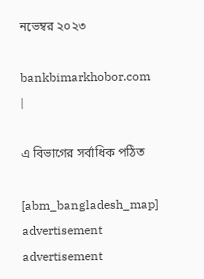নভেম্বর ২০২৩

bankbimarkhobor.com |

এ বিভাগের সর্বাধিক পঠিত

[abm_bangladesh_map]
advertisement
advertisement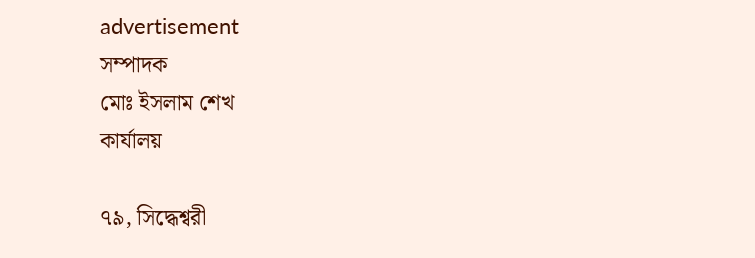advertisement
সম্পাদক
মোঃ ইসলাম শেখ
কার্যালয়

৭৯, সিদ্ধেশ্বরী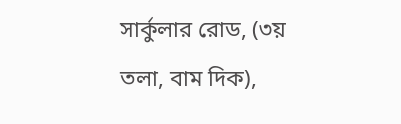সার্কুলার রোড, (৩য় তলা, বাম দিক),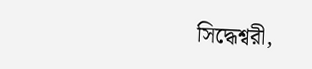সিদ্ধেশ্বরী,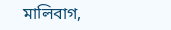মালিবাগ,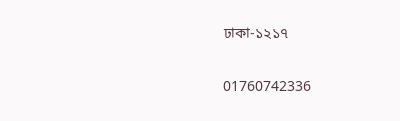ঢাকা-১২১৭

01760742336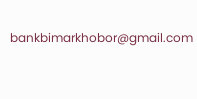bankbimarkhobor@gmail.com